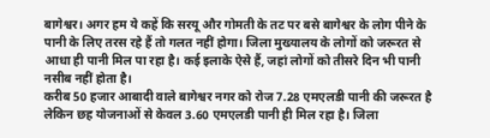बागेश्वर। अगर हम ये कहें कि सरयू और गोमती के तट पर बसे बागेश्वर के लोग पीने के पानी के लिए तरस रहे हैं तो गलत नहीं होगा। जिला मुख्यालय के लोगों को जरूरत से आधा ही पानी मिल पा रहा है। कई इलाके ऐसे हैं, जहां लोगों को तीसरे दिन भी पानी नसीब नहीं होता है।
करीब 50 हजार आबादी वाले बागेश्वर नगर को रोज 7.28 एमएलडी पानी की जरूरत है लेकिन छह योजनाओं से केवल 3.60 एमएलडी पानी ही मिल रहा है। जिला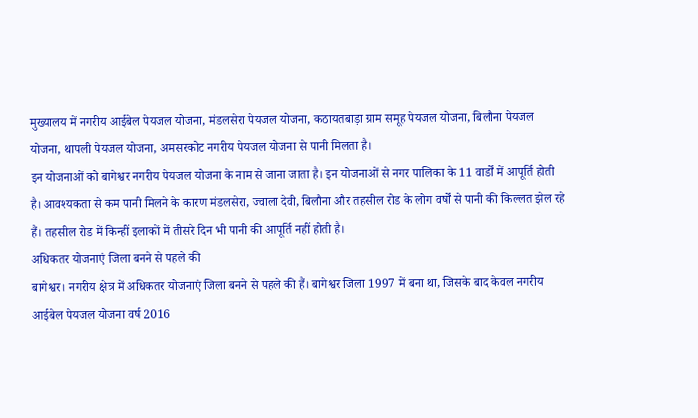मुख्यालय में नगरीय आईबेल पेयजल योजना, मंडलसेरा पेयजल योजना, कठायतबाड़ा ग्राम समूह पेयजल योजना, बिलौना पेयजल योजना, थापली पेयजल योजना, अमसरकोट नगरीय पेयजल योजना से पानी मिलता है।
इन योजनाओं को बागेश्वर नगरीय पेयजल योजना के नाम से जाना जाता है। इन योजनाओं से नगर पालिका के 11 वार्डों में आपूर्ति होती है। आवश्यकता से कम पानी मिलने के कारण मंडलसेरा, ज्वाला देवी, बिलौना और तहसील रोड के लोग वर्षों से पानी की किल्लत झेल रहे हैं। तहसील रोड में किन्हीं इलाकों में तीसरे दिन भी पानी की आपूर्ति नहीं होती है।
अधिकतर योजनाएं जिला बनने से पहले की
बागेश्वर। नगरीय क्षेत्र में अधिकतर योजनाएं जिला बनने से पहले की हैं। बागेश्वर जिला 1997 में बना था, जिसके बाद केवल नगरीय आईबेल पेयजल योजना वर्ष 2016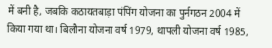में बनी है, जबकि कठायतबाड़ा पंपिंग योजना का पुर्नगठन 2004 में किया गया था। बिलौना योजना वर्ष 1979, थापली योजना वर्ष 1985,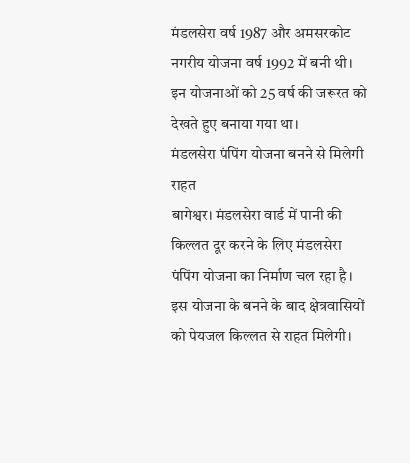मंडलसेरा वर्ष 1987 और अमसरकोट नगरीय योजना वर्ष 1992 में बनी थी। इन योजनाओं को 25 वर्ष की जरूरत को देखते हुए बनाया गया था।
मंडलसेरा पंपिंग योजना बनने से मिलेगी राहत
बागेश्वर। मंडलसेरा वार्ड में पानी की किल्लत दूर करने के लिए मंडलसेरा पंपिंग योजना का निर्माण चल रहा है। इस योजना के बनने के बाद क्षेत्रवासियों को पेयजल किल्लत से राहत मिलेगी।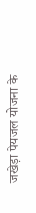जखेड़ा पेयजल योजना के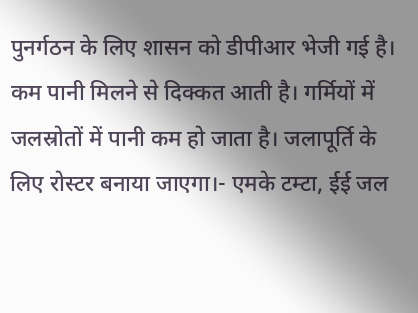पुनर्गठन के लिए शासन को डीपीआर भेजी गई है।
कम पानी मिलने से दिक्कत आती है। गर्मियों में जलस्रोतों में पानी कम हो जाता है। जलापूर्ति के लिए रोस्टर बनाया जाएगा।- एमके टम्टा, ईई जल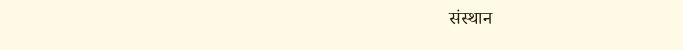संस्थान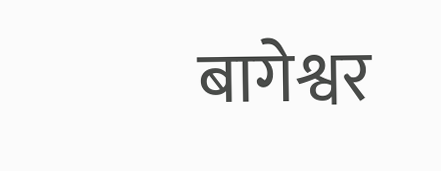बागेश्वर